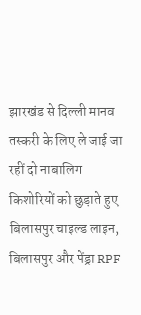झारखंड से दिल्ली मानव तस्करी के लिए ले जाई जा रहीं दो नाबालिग किशोरियों को छुड़ाते हुए बिलासपुर चाइल्ड लाइन, बिलासपुर और पेंड्रा RPF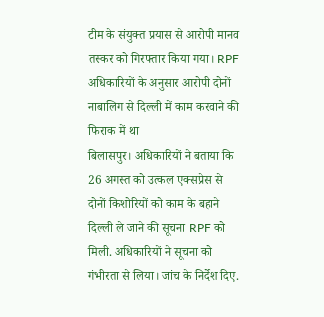टीम के संयुक्त प्रयास से आरोपी मानव तस्कर को गिरफ्तार किया गया। RPF अधिकारियों के अनुसार आरोपी दोनों नाबालिग से दिल्ली में काम करवाने की फिराक में था
बिलासपुर। अधिकारियों ने बताया कि 26 अगस्त को उत्कल एक्सप्रेस से दोनों किशोरियों को काम के बहाने दिल्ली ले जाने की सूचना RPF को मिली. अधिकारियों ने सूचना को गंभीरता से लिया। जांच के निर्देश दिए.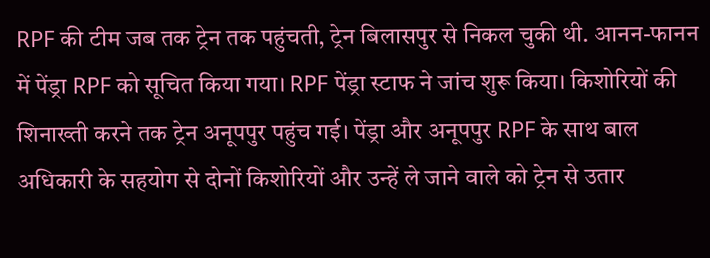RPF की टीम जब तक ट्रेन तक पहुंचती, ट्रेन बिलासपुर से निकल चुकी थी. आनन-फानन में पेंड्रा RPF को सूचित किया गया। RPF पेंड्रा स्टाफ ने जांच शुरू किया। किशोरियों की शिनाख्ती करने तक ट्रेन अनूपपुर पहुंच गई। पेंड्रा और अनूपपुर RPF के साथ बाल अधिकारी के सहयोग से दोनों किशोरियों और उन्हें ले जाने वाले को ट्रेन से उतार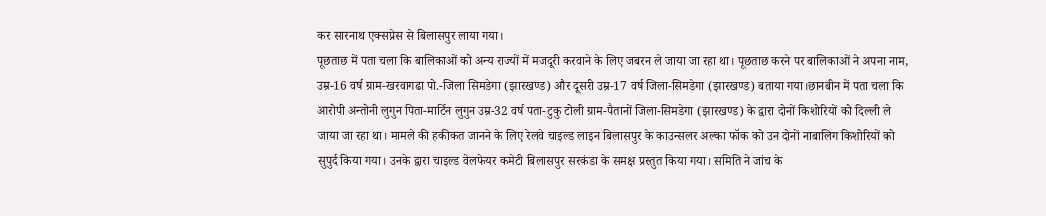कर सारनाथ एक्सप्रेस से बिलासपुर लाया गया।
पूछताछ में पता चला कि बालिकाओं को अन्य राज्यों में मजदूरी करवाने के लिए जबरन ले जाया जा रहा था। पूछताछ करने पर बालिकाओं ने अपना नाम, उम्र-16 वर्ष ग्राम-खरवागढा पो.-जिला सिमडेगा (झारखण्ड) और दूसरी उम्र-17 वर्ष जिला-सिमडेगा (झारखण्ड) बताया गया।छानबीन में पता चला कि आरोपी अन्तोनी लुगुन पिता-मार्टिन लुगुन उम्र-32 वर्ष पता-टुकु टोली ग्राम-पैतानों जिला-सिमडेगा (झारखण्ड) के द्वारा दोनों किशोरियों को दिल्ली ले जाया जा रहा था। मामले की हकीकत जानने के लिए रेलवे चाइल्ड लाइन बिलासपुर के काउन्सलर अल्का फॉक को उन दोनों नाबालिग किशोरियों को सुपुर्द किया गया। उनके द्वारा चाइल्ड वेलफेयर कमेटी बिलासपुर सरकंडा के समक्ष प्रस्तुत किया गया। समिति ने जांच के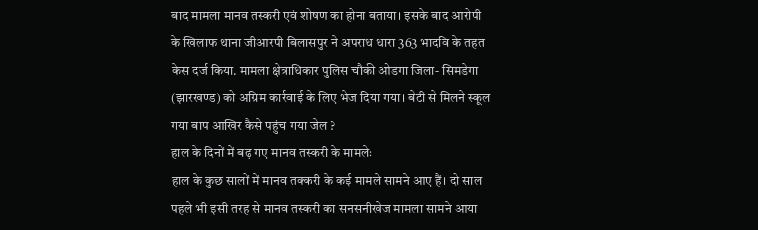बाद मामला मानव तस्करी एवं शोषण का होना बताया। इसके बाद आरोपी के खिलाफ थाना जीआरपी बिलासपुर ने अपराध धारा 363 भादवि के तहत केस दर्ज किया. मामला क्षेत्राधिकार पुलिस चौकी ओडगा जिला- सिमडेगा (झारखण्ड) को अग्रिम कार्रवाई के लिए भेज दिया गया। बेटी से मिलने स्कूल गया बाप आखिर कैसे पहुंच गया जेल ?
हाल के दिनों में बढ़ गए मानव तस्करी के मामलेः
हाल के कुछ सालों में मानव तक्करी के कई मामले सामने आए हैं। दो साल पहले भी इसी तरह से मानव तस्करी का सनसनीखेज मामला सामने आया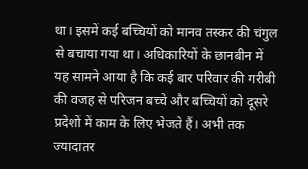था। इसमें कई बच्चियों को मानव तस्कर की चंगुल से बचाया गया था। अधिकारियों के छानबीन में यह सामने आया है कि कई बार परिवार की गरीबी की वजह से परिजन बच्चे और बच्चियों को दूसरे प्रदेशों में काम के लिए भेजते हैं। अभी तक ज्यादातर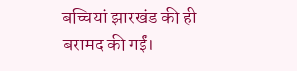बच्चियां झारखंड की ही बरामद की गईं।